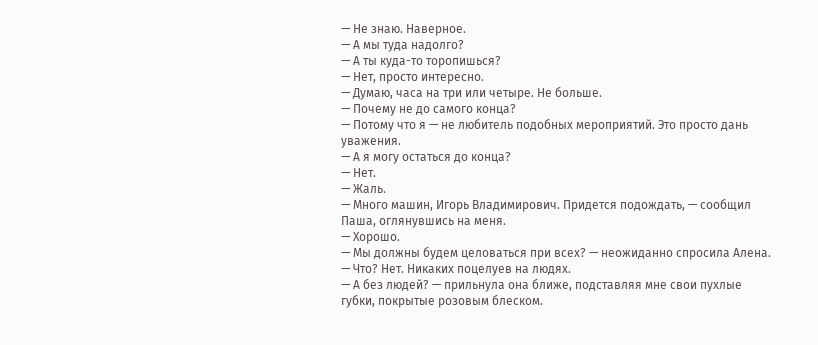— Не знаю. Наверное.
— А мы туда надолго?
— А ты куда-то торопишься?
— Нет, просто интересно.
— Думаю, часа на три или четыре. Не больше.
— Почему не до самого конца?
— Потому что я — не любитель подобных мероприятий. Это просто дань уважения.
— А я могу остаться до конца?
— Нет.
— Жаль.
— Много машин, Игорь Владимирович. Придется подождать, — сообщил Паша, оглянувшись на меня.
— Хорошо.
— Мы должны будем целоваться при всех? — неожиданно спросила Алена.
— Что? Нет. Никаких поцелуев на людях.
— А без людей? — прильнула она ближе, подставляя мне свои пухлые губки, покрытые розовым блеском.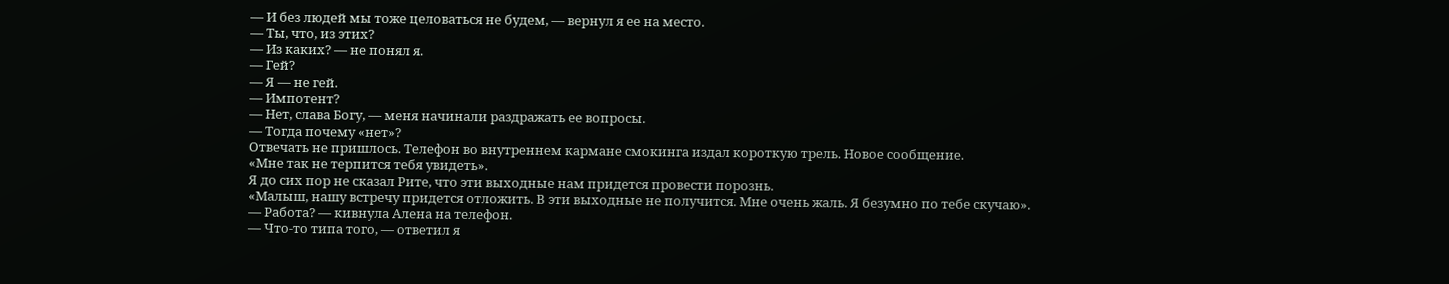— И без людей мы тоже целоваться не будем, — вернул я ее на место.
— Ты, что, из этих?
— Из каких? — не понял я.
— Гей?
— Я — не гей.
— Импотент?
— Нет, слава Богу, — меня начинали раздражать ее вопросы.
— Тогда почему «нет»?
Отвечать не пришлось. Телефон во внутреннем кармане смокинга издал короткую трель. Новое сообщение.
«Мне так не терпится тебя увидеть».
Я до сих пор не сказал Рите, что эти выходные нам придется провести порознь.
«Малыш, нашу встречу придется отложить. В эти выходные не получится. Мне очень жаль. Я безумно по тебе скучаю».
— Работа? — кивнула Алена на телефон.
— Что-то типа того, — ответил я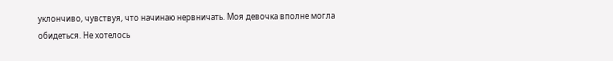уклончиво, чувствуя, что начинаю нервничать. Моя девочка вполне могла обидеться. Не хотелось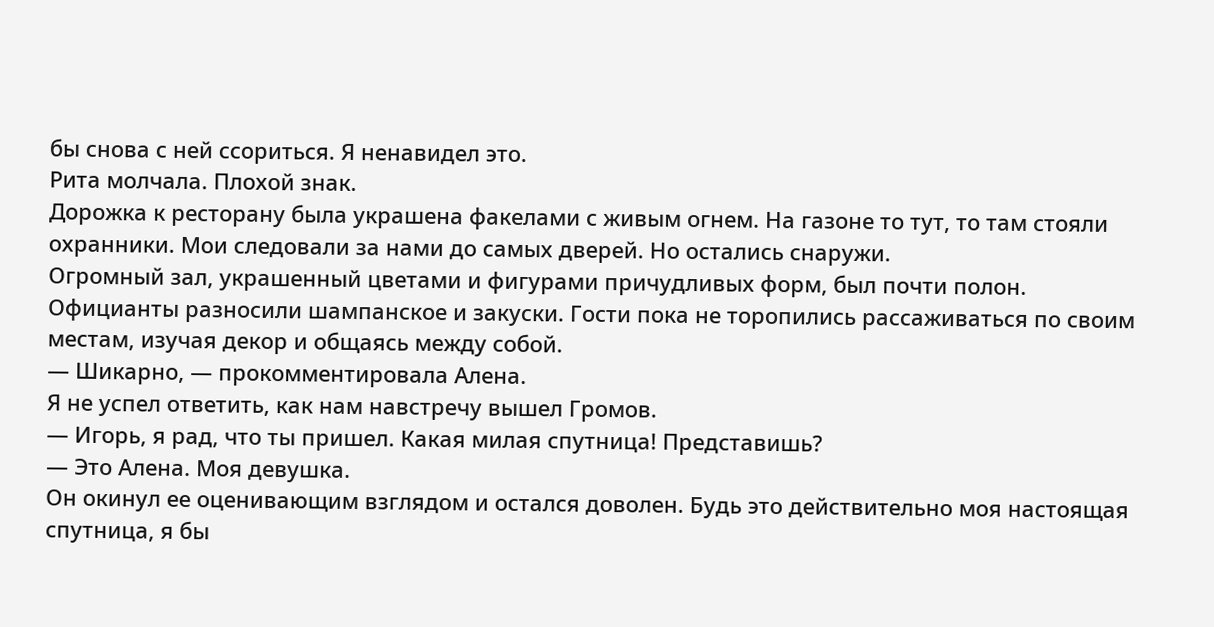бы снова с ней ссориться. Я ненавидел это.
Рита молчала. Плохой знак.
Дорожка к ресторану была украшена факелами с живым огнем. На газоне то тут, то там стояли охранники. Мои следовали за нами до самых дверей. Но остались снаружи.
Огромный зал, украшенный цветами и фигурами причудливых форм, был почти полон. Официанты разносили шампанское и закуски. Гости пока не торопились рассаживаться по своим местам, изучая декор и общаясь между собой.
— Шикарно, — прокомментировала Алена.
Я не успел ответить, как нам навстречу вышел Громов.
— Игорь, я рад, что ты пришел. Какая милая спутница! Представишь?
— Это Алена. Моя девушка.
Он окинул ее оценивающим взглядом и остался доволен. Будь это действительно моя настоящая спутница, я бы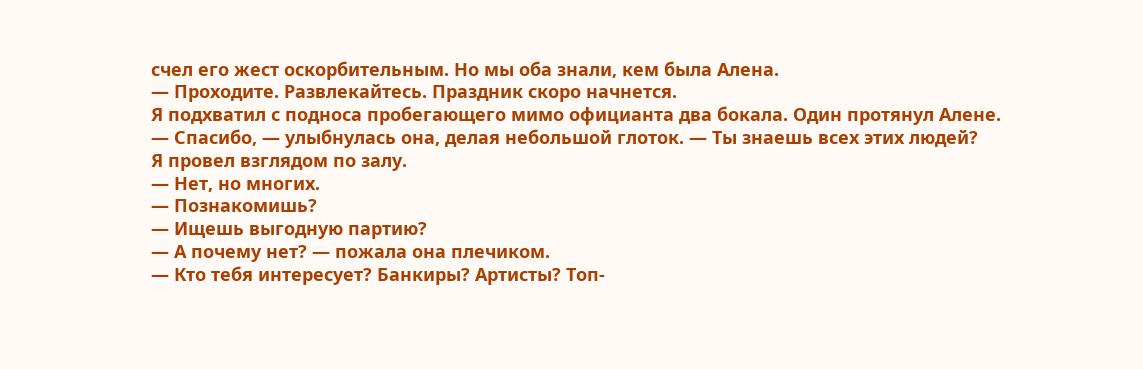счел его жест оскорбительным. Но мы оба знали, кем была Алена.
— Проходите. Развлекайтесь. Праздник скоро начнется.
Я подхватил с подноса пробегающего мимо официанта два бокала. Один протянул Алене.
— Спасибо, — улыбнулась она, делая небольшой глоток. — Ты знаешь всех этих людей?
Я провел взглядом по залу.
— Нет, но многих.
— Познакомишь?
— Ищешь выгодную партию?
— А почему нет? — пожала она плечиком.
— Кто тебя интересует? Банкиры? Артисты? Топ-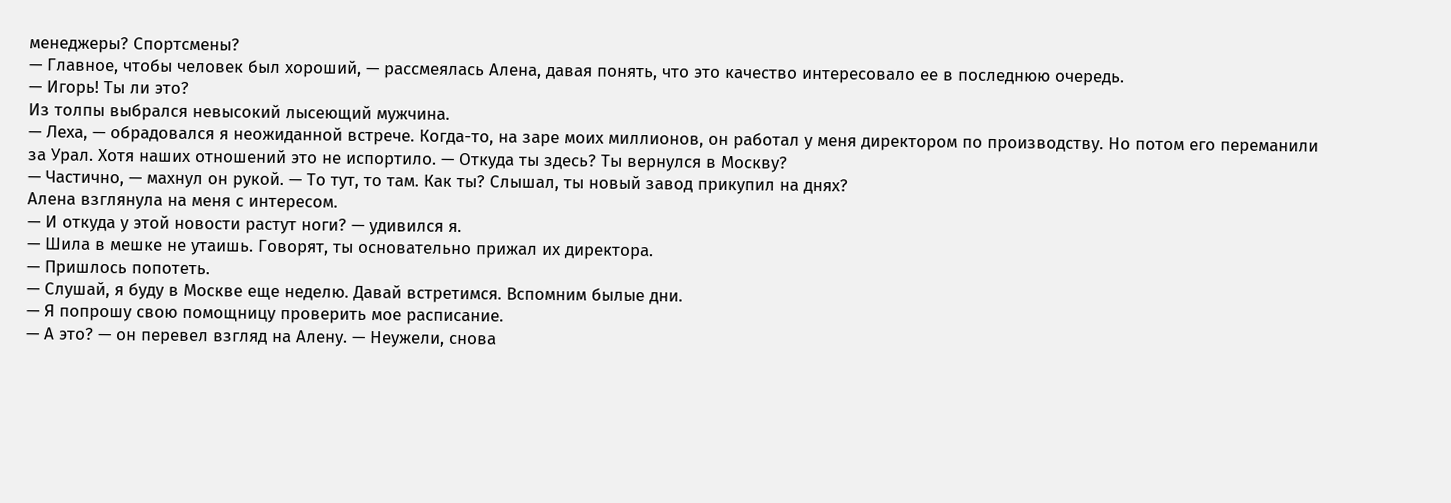менеджеры? Спортсмены?
— Главное, чтобы человек был хороший, — рассмеялась Алена, давая понять, что это качество интересовало ее в последнюю очередь.
— Игорь! Ты ли это?
Из толпы выбрался невысокий лысеющий мужчина.
— Леха, — обрадовался я неожиданной встрече. Когда-то, на заре моих миллионов, он работал у меня директором по производству. Но потом его переманили за Урал. Хотя наших отношений это не испортило. — Откуда ты здесь? Ты вернулся в Москву?
— Частично, — махнул он рукой. — То тут, то там. Как ты? Слышал, ты новый завод прикупил на днях?
Алена взглянула на меня с интересом.
— И откуда у этой новости растут ноги? — удивился я.
— Шила в мешке не утаишь. Говорят, ты основательно прижал их директора.
— Пришлось попотеть.
— Слушай, я буду в Москве еще неделю. Давай встретимся. Вспомним былые дни.
— Я попрошу свою помощницу проверить мое расписание.
— А это? — он перевел взгляд на Алену. — Неужели, снова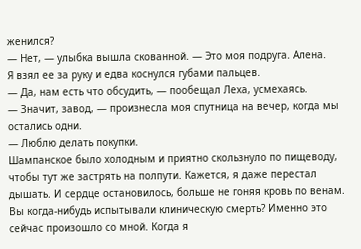женился?
— Нет, — улыбка вышла скованной. — Это моя подруга. Алена.
Я взял ее за руку и едва коснулся губами пальцев.
— Да, нам есть что обсудить, — пообещал Леха, усмехаясь.
— Значит, завод, — произнесла моя спутница на вечер, когда мы остались одни.
— Люблю делать покупки.
Шампанское было холодным и приятно скользнуло по пищеводу, чтобы тут же застрять на полпути. Кажется, я даже перестал дышать. И сердце остановилось, больше не гоняя кровь по венам. Вы когда-нибудь испытывали клиническую смерть? Именно это сейчас произошло со мной. Когда я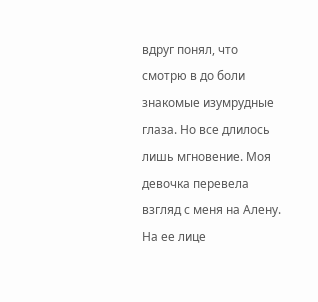вдруг понял, что смотрю в до боли знакомые изумрудные глаза. Но все длилось лишь мгновение. Моя девочка перевела взгляд с меня на Алену. На ее лице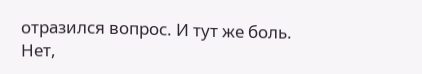отразился вопрос. И тут же боль. Нет,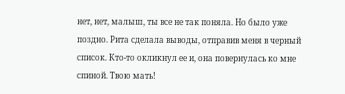нет, нет, малыш, ты все не так поняла. Но было уже поздно. Рита сделала выводы, отправив меня в черный список. Кто-то окликнул ее и, она повернулась ко мне спиной. Твою мать!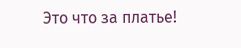Это что за платье!